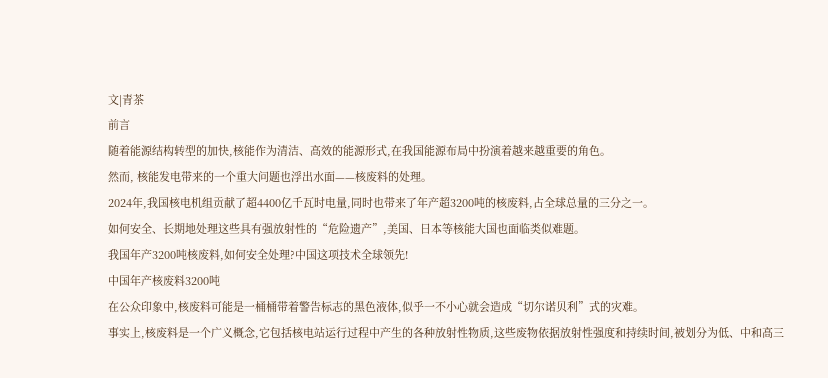文|青茶
前言
随着能源结构转型的加快,核能作为清洁、高效的能源形式,在我国能源布局中扮演着越来越重要的角色。
然而, 核能发电带来的一个重大问题也浮出水面——核废料的处理。
2024年,我国核电机组贡献了超4400亿千瓦时电量,同时也带来了年产超3200吨的核废料,占全球总量的三分之一。
如何安全、长期地处理这些具有强放射性的“危险遗产”,美国、日本等核能大国也面临类似难题。
我国年产3200吨核废料,如何安全处理?中国这项技术全球领先!
中国年产核废料3200吨
在公众印象中,核废料可能是一桶桶带着警告标志的黑色液体,似乎一不小心就会造成“切尔诺贝利”式的灾难。
事实上,核废料是一个广义概念,它包括核电站运行过程中产生的各种放射性物质,这些废物依据放射性强度和持续时间,被划分为低、中和高三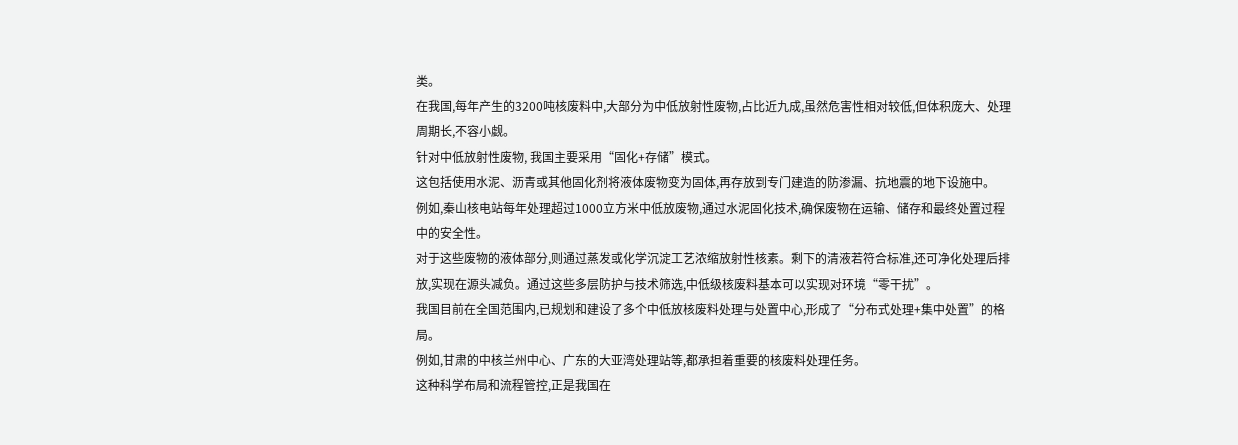类。
在我国,每年产生的3200吨核废料中,大部分为中低放射性废物,占比近九成,虽然危害性相对较低,但体积庞大、处理周期长,不容小觑。
针对中低放射性废物, 我国主要采用“固化+存储”模式。
这包括使用水泥、沥青或其他固化剂将液体废物变为固体,再存放到专门建造的防渗漏、抗地震的地下设施中。
例如,秦山核电站每年处理超过1000立方米中低放废物,通过水泥固化技术,确保废物在运输、储存和最终处置过程中的安全性。
对于这些废物的液体部分,则通过蒸发或化学沉淀工艺浓缩放射性核素。剩下的清液若符合标准,还可净化处理后排放,实现在源头减负。通过这些多层防护与技术筛选,中低级核废料基本可以实现对环境“零干扰”。
我国目前在全国范围内,已规划和建设了多个中低放核废料处理与处置中心,形成了“分布式处理+集中处置”的格局。
例如,甘肃的中核兰州中心、广东的大亚湾处理站等,都承担着重要的核废料处理任务。
这种科学布局和流程管控,正是我国在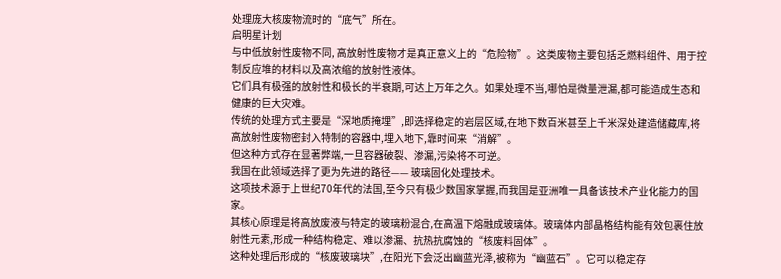处理庞大核废物流时的“底气”所在。
启明星计划
与中低放射性废物不同, 高放射性废物才是真正意义上的“危险物”。这类废物主要包括乏燃料组件、用于控制反应堆的材料以及高浓缩的放射性液体。
它们具有极强的放射性和极长的半衰期,可达上万年之久。如果处理不当,哪怕是微量泄漏,都可能造成生态和健康的巨大灾难。
传统的处理方式主要是“深地质掩埋”,即选择稳定的岩层区域,在地下数百米甚至上千米深处建造储藏库,将高放射性废物密封入特制的容器中,埋入地下,靠时间来“消解”。
但这种方式存在显著弊端,一旦容器破裂、渗漏,污染将不可逆。
我国在此领域选择了更为先进的路径—— 玻璃固化处理技术。
这项技术源于上世纪70年代的法国,至今只有极少数国家掌握,而我国是亚洲唯一具备该技术产业化能力的国家。
其核心原理是将高放废液与特定的玻璃粉混合,在高温下熔融成玻璃体。玻璃体内部晶格结构能有效包裹住放射性元素,形成一种结构稳定、难以渗漏、抗热抗腐蚀的“核废料固体”。
这种处理后形成的“核废玻璃块”,在阳光下会泛出幽蓝光泽,被称为“幽蓝石”。它可以稳定存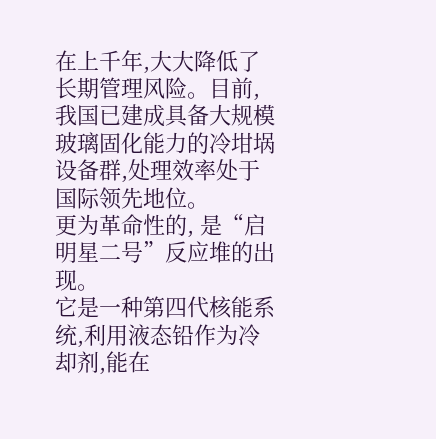在上千年,大大降低了长期管理风险。目前,我国已建成具备大规模玻璃固化能力的冷坩埚设备群,处理效率处于国际领先地位。
更为革命性的, 是“启明星二号”反应堆的出现。
它是一种第四代核能系统,利用液态铅作为冷却剂,能在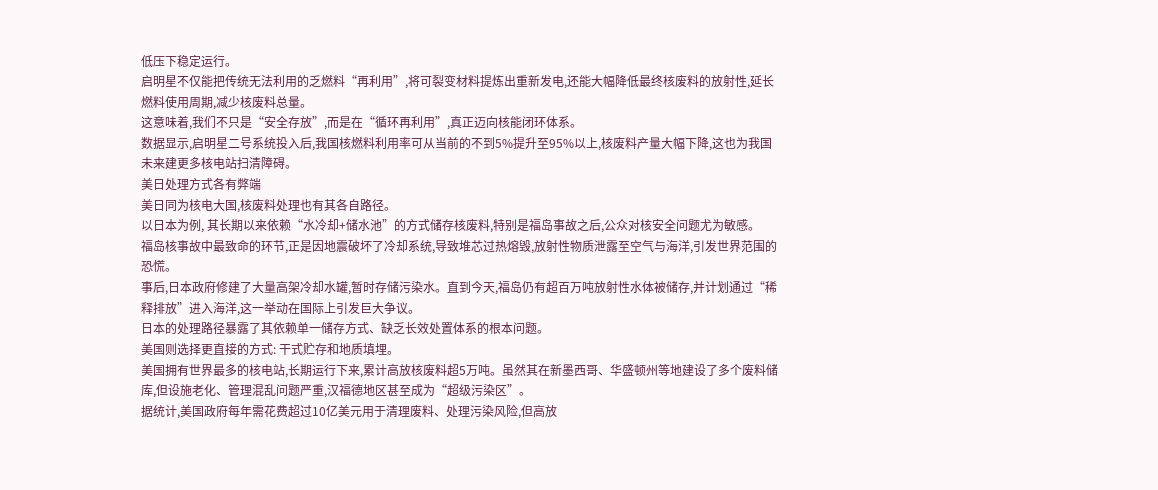低压下稳定运行。
启明星不仅能把传统无法利用的乏燃料“再利用”,将可裂变材料提炼出重新发电,还能大幅降低最终核废料的放射性,延长燃料使用周期,减少核废料总量。
这意味着,我们不只是“安全存放”,而是在“循环再利用”,真正迈向核能闭环体系。
数据显示,启明星二号系统投入后,我国核燃料利用率可从当前的不到5%提升至95%以上,核废料产量大幅下降,这也为我国未来建更多核电站扫清障碍。
美日处理方式各有弊端
美日同为核电大国,核废料处理也有其各自路径。
以日本为例, 其长期以来依赖“水冷却+储水池”的方式储存核废料,特别是福岛事故之后,公众对核安全问题尤为敏感。
福岛核事故中最致命的环节,正是因地震破坏了冷却系统,导致堆芯过热熔毁,放射性物质泄露至空气与海洋,引发世界范围的恐慌。
事后,日本政府修建了大量高架冷却水罐,暂时存储污染水。直到今天,福岛仍有超百万吨放射性水体被储存,并计划通过“稀释排放”进入海洋,这一举动在国际上引发巨大争议。
日本的处理路径暴露了其依赖单一储存方式、缺乏长效处置体系的根本问题。
美国则选择更直接的方式: 干式贮存和地质填埋。
美国拥有世界最多的核电站,长期运行下来,累计高放核废料超5万吨。虽然其在新墨西哥、华盛顿州等地建设了多个废料储库,但设施老化、管理混乱问题严重,汉福德地区甚至成为“超级污染区”。
据统计,美国政府每年需花费超过10亿美元用于清理废料、处理污染风险,但高放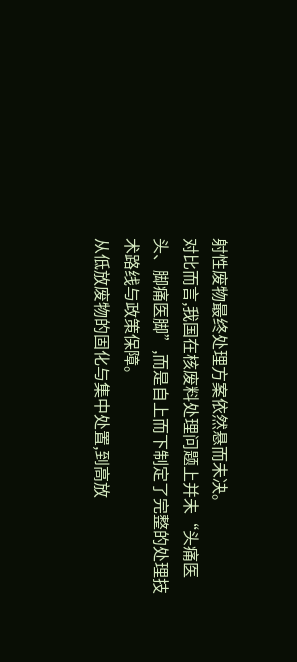射性废物最终处理方案依然悬而未决。
对比而言,我国在核废料处理问题上并未“头痛医头、脚痛医脚”,而是自上而下制定了完整的处理技术路线与政策保障。
从低放废物的固化与集中处置,到高放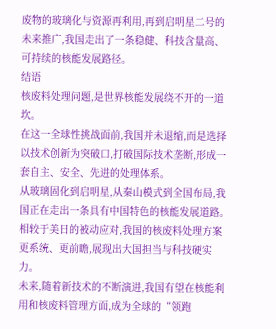废物的玻璃化与资源再利用,再到启明星二号的未来推广,我国走出了一条稳健、科技含量高、可持续的核能发展路径。
结语
核废料处理问题,是世界核能发展绕不开的一道坎。
在这一全球性挑战面前,我国并未退缩,而是选择以技术创新为突破口,打破国际技术垄断,形成一套自主、安全、先进的处理体系。
从玻璃固化到启明星,从秦山模式到全国布局,我国正在走出一条具有中国特色的核能发展道路。
相较于美日的被动应对,我国的核废料处理方案更系统、更前瞻,展现出大国担当与科技硬实力。
未来,随着新技术的不断演进,我国有望在核能利用和核废料管理方面,成为全球的“领跑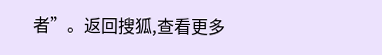者”。返回搜狐,查看更多